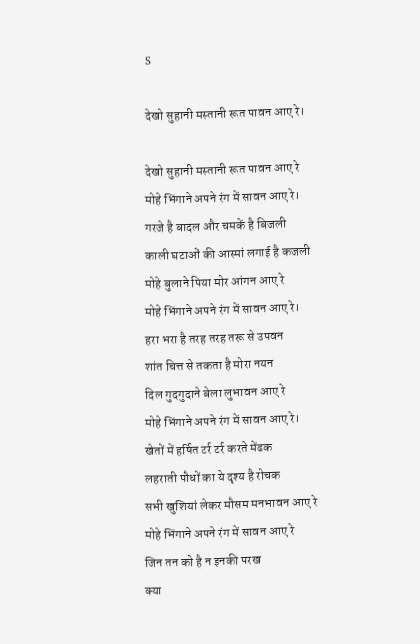S

देखो सुहानी मस्तानी रूत पावन आए रे।

देखो सुहानी मस्तानी रूत पावन आए रे
मोहे भिंगाने अपने रंग में सावन आए रे।
गरजे है बादल और चमकें है बिजली
काली घटाओं की आस्मां लगाई है कजली
मोहे बुलाने पिया मोर आंगन आए रे
मोहे भिंगाने अपने रंग में सावन आए रे।
हरा भरा है तरह तरह तरू से उपवन
शांत चित्त से तकता है मोरा नयन
दिल गुदगुदाने बेला लुभावन आए रे
मोहे भिंगाने अपने रंग में सावन आए रे।
खेतों में हर्षित टर्र टर्र करते मेंढक
लहराती पौधों का ये दृश्य है रोचक
सभी खुशियां लेकर मौसम मनभावन आए रे
मोहे भिंगाने अपने रंग में सावन आए रे
जिन तन को है न इनकी परख
क्या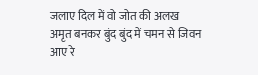जलाए दिल में वो जोत की अलख
अमृत बनकर बुंद बुंद में चमन से जिवन आए रे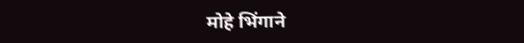मोहे भिंगाने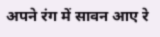अपने रंग में सावन आए रे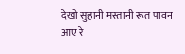देखो सुहानी मस्तानी रूत पावन आए रे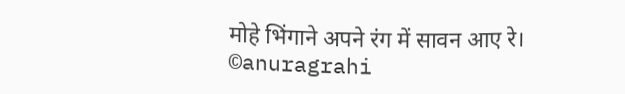मोहे भिंगाने अपने रंग में सावन आए रे।
©anuragrahi